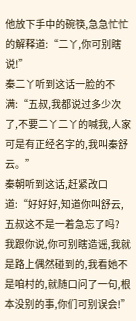他放下手中的碗筷,急急忙忙的解释道:“二丫,你可别瞎说!”
秦二丫听到这话一脸的不满:“五叔,我都说过多少次了,不要二丫二丫的喊我,人家可是有正经名字的,我叫秦舒云。”
秦朝听到这话,赶紧改口道:“好好好,知道你叫舒云,五叔这不是一着急忘了吗?
我跟你说,你可别瞎造谣,我就是路上偶然碰到的,我看她不是咱村的,就随口问了一句,根本没别的事,你们可别误会!”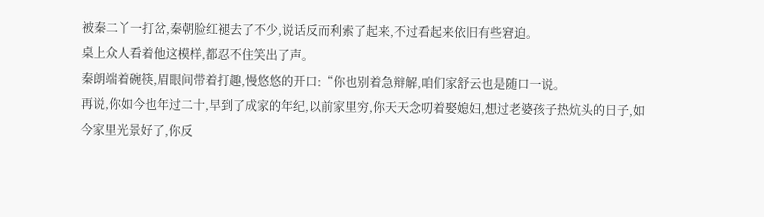被秦二丫一打岔,秦朝脸红褪去了不少,说话反而利索了起来,不过看起来依旧有些窘迫。
桌上众人看着他这模样,都忍不住笑出了声。
秦朗端着碗筷,眉眼间带着打趣,慢悠悠的开口:“你也别着急辩解,咱们家舒云也是随口一说。
再说,你如今也年过二十,早到了成家的年纪,以前家里穷,你天天念叨着娶媳妇,想过老婆孩子热炕头的日子,如今家里光景好了,你反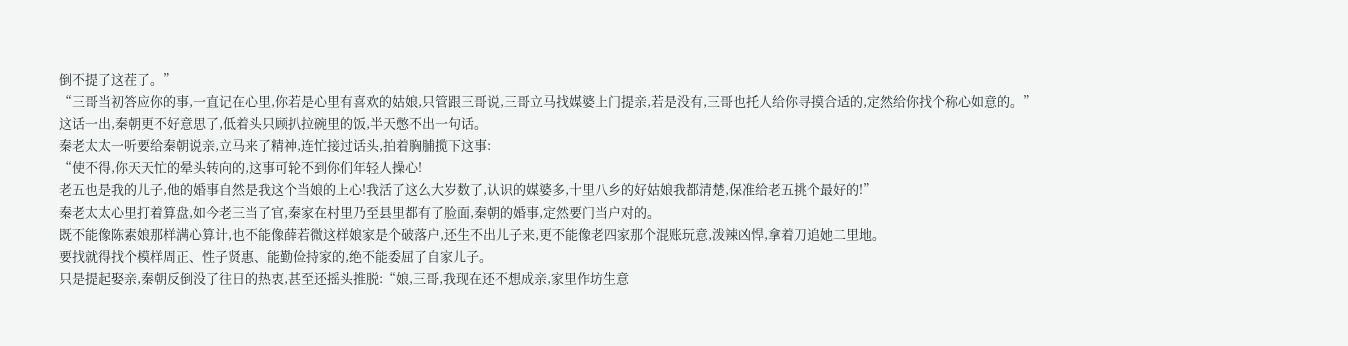倒不提了这茬了。”
“三哥当初答应你的事,一直记在心里,你若是心里有喜欢的姑娘,只管跟三哥说,三哥立马找媒婆上门提亲,若是没有,三哥也托人给你寻摸合适的,定然给你找个称心如意的。”
这话一出,秦朝更不好意思了,低着头只顾扒拉碗里的饭,半天憋不出一句话。
秦老太太一听要给秦朝说亲,立马来了精神,连忙接过话头,拍着胸脯揽下这事:
“使不得,你天天忙的晕头转向的,这事可轮不到你们年轻人操心!
老五也是我的儿子,他的婚事自然是我这个当娘的上心!我活了这么大岁数了,认识的媒婆多,十里八乡的好姑娘我都清楚,保准给老五挑个最好的!”
秦老太太心里打着算盘,如今老三当了官,秦家在村里乃至县里都有了脸面,秦朝的婚事,定然要门当户对的。
既不能像陈素娘那样满心算计,也不能像薛若微这样娘家是个破落户,还生不出儿子来,更不能像老四家那个混账玩意,泼辣凶悍,拿着刀追她二里地。
要找就得找个模样周正、性子贤惠、能勤俭持家的,绝不能委屈了自家儿子。
只是提起娶亲,秦朝反倒没了往日的热衷,甚至还摇头推脱:“娘,三哥,我现在还不想成亲,家里作坊生意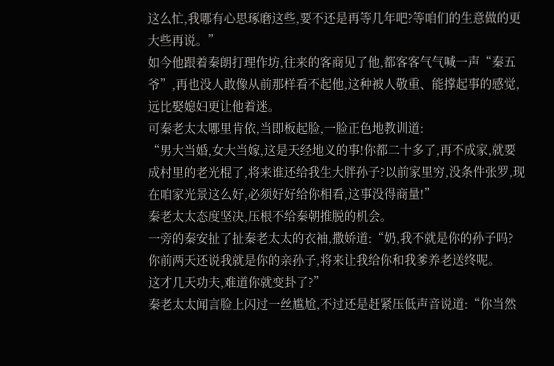这么忙,我哪有心思琢磨这些,要不还是再等几年吧?等咱们的生意做的更大些再说。”
如今他跟着秦朗打理作坊,往来的客商见了他,都客客气气喊一声“秦五爷”,再也没人敢像从前那样看不起他,这种被人敬重、能撑起事的感觉,远比娶媳妇更让他着迷。
可秦老太太哪里肯依,当即板起脸,一脸正色地教训道:
“男大当婚,女大当嫁,这是天经地义的事!你都二十多了,再不成家,就要成村里的老光棍了,将来谁还给我生大胖孙子?以前家里穷,没条件张罗,现在咱家光景这么好,必须好好给你相看,这事没得商量!”
秦老太太态度坚决,压根不给秦朝推脱的机会。
一旁的秦安扯了扯秦老太太的衣袖,撒娇道:“奶,我不就是你的孙子吗?
你前两天还说我就是你的亲孙子,将来让我给你和我爹养老送终呢。
这才几天功夫,难道你就变卦了?”
秦老太太闻言脸上闪过一丝尴尬,不过还是赶紧压低声音说道:“你当然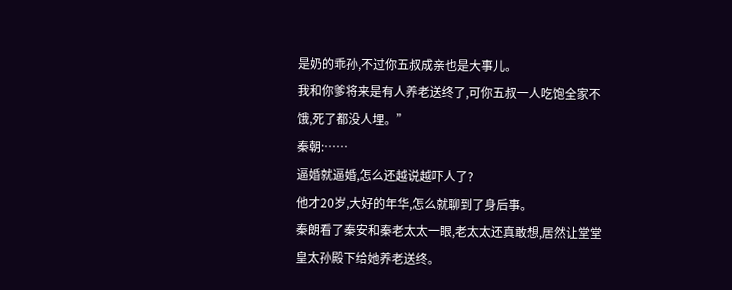是奶的乖孙,不过你五叔成亲也是大事儿。
我和你爹将来是有人养老送终了,可你五叔一人吃饱全家不饿,死了都没人埋。”
秦朝:……
逼婚就逼婚,怎么还越说越吓人了?
他才20岁,大好的年华,怎么就聊到了身后事。
秦朗看了秦安和秦老太太一眼,老太太还真敢想,居然让堂堂皇太孙殿下给她养老送终。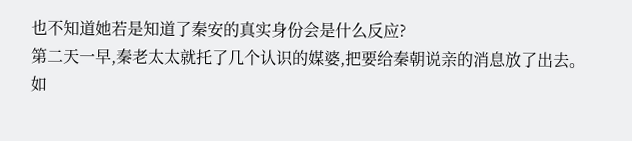也不知道她若是知道了秦安的真实身份会是什么反应?
第二天一早,秦老太太就托了几个认识的媒婆,把要给秦朝说亲的消息放了出去。
如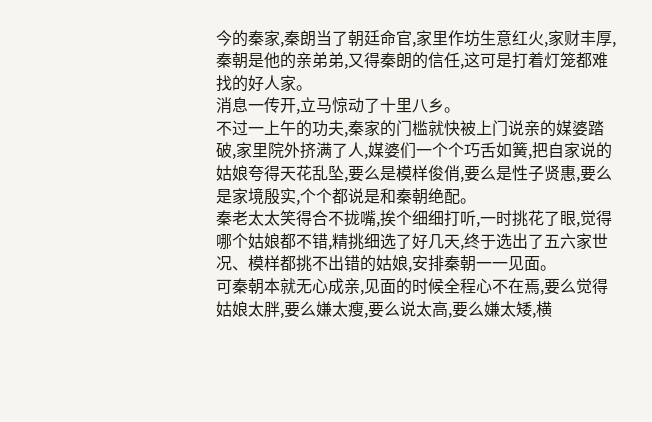今的秦家,秦朗当了朝廷命官,家里作坊生意红火,家财丰厚,秦朝是他的亲弟弟,又得秦朗的信任,这可是打着灯笼都难找的好人家。
消息一传开,立马惊动了十里八乡。
不过一上午的功夫,秦家的门槛就快被上门说亲的媒婆踏破,家里院外挤满了人,媒婆们一个个巧舌如簧,把自家说的姑娘夸得天花乱坠,要么是模样俊俏,要么是性子贤惠,要么是家境殷实,个个都说是和秦朝绝配。
秦老太太笑得合不拢嘴,挨个细细打听,一时挑花了眼,觉得哪个姑娘都不错,精挑细选了好几天,终于选出了五六家世况、模样都挑不出错的姑娘,安排秦朝一一见面。
可秦朝本就无心成亲,见面的时候全程心不在焉,要么觉得姑娘太胖,要么嫌太瘦,要么说太高,要么嫌太矮,横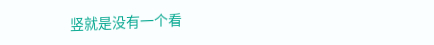竖就是没有一个看